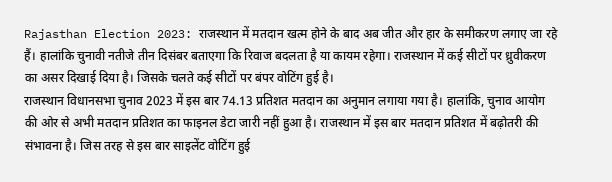Rajasthan Election 2023: राजस्थान में मतदान खत्म होने के बाद अब जीत और हार के समीकरण लगाए जा रहे हैं। हालांकि चुनावी नतीजे तीन दिसंबर बताएगा कि रिवाज बदलता है या कायम रहेगा। राजस्थान में कई सीटों पर ध्रुवीकरण का असर दिखाई दिया है। जिसके चलते कई सीटों पर बंपर वोटिंग हुई है।
राजस्थान विधानसभा चुनाव 2023 में इस बार 74.13 प्रतिशत मतदान का अनुमान लगाया गया है। हालांकि, चुनाव आयोग की ओर से अभी मतदान प्रतिशत का फाइनल डेटा जारी नहीं हुआ है। राजस्थान में इस बार मतदान प्रतिशत में बढ़ोतरी की संभावना है। जिस तरह से इस बार साइलेंट वोटिंग हुई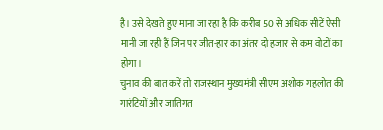है। उसे देखते हुए माना जा रहा है कि करीब 50 से अधिक सीटें ऐसी मानी जा रही हैं जिन पर जीत-हार का अंतर दो हजार से कम वोटों का होगा।
चुनाव की बात करें तो राजस्थान मुख्यमंत्री सीएम अशोक गहलोत की गारंटियों और जातिगत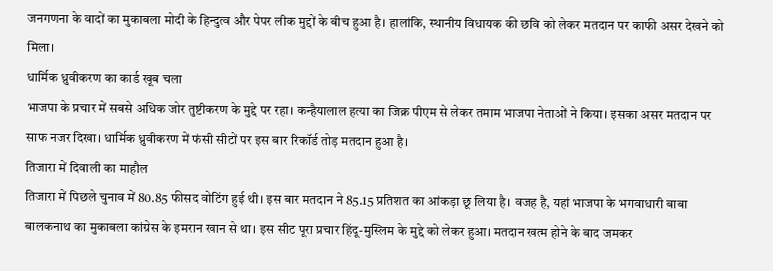जनगणना के वादों का मुकाबला मोदी के हिन्दुत्व और पेपर लीक मुद्दों के बीच हुआ है। हालांकि, स्थानीय विधायक की छवि को लेकर मतदान पर काफी असर देखने को मिला।
धार्मिक ध्रुवीकरण का कार्ड खूब चला
भाजपा के प्रचार में सबसे अधिक जोर तुष्टीकरण के मुद्दे पर रहा। कन्हैयालाल हत्या का जिक्र पीएम से लेकर तमाम भाजपा नेताओं ने किया। इसका असर मतदान पर साफ नजर दिखा। धार्मिक ध्रुवीकरण में फंसी सीटों पर इस बार रिकॉर्ड तोड़ मतदान हुआ है।
तिजारा में दिवाली का माहौल
तिजारा में पिछले चुनाव में 80.85 फीसद वोटिंग हुई थी। इस बार मतदान ने 85.15 प्रतिशत का आंकड़ा छू लिया है। वजह है, यहां भाजपा के भगवाधारी बाबा बालकनाथ का मुकाबला कांग्रेस के इमरान खान से था। इस सीट पूरा प्रचार हिंदू-मुस्लिम के मुद्दे को लेकर हुआ। मतदान खत्म होने के बाद जमकर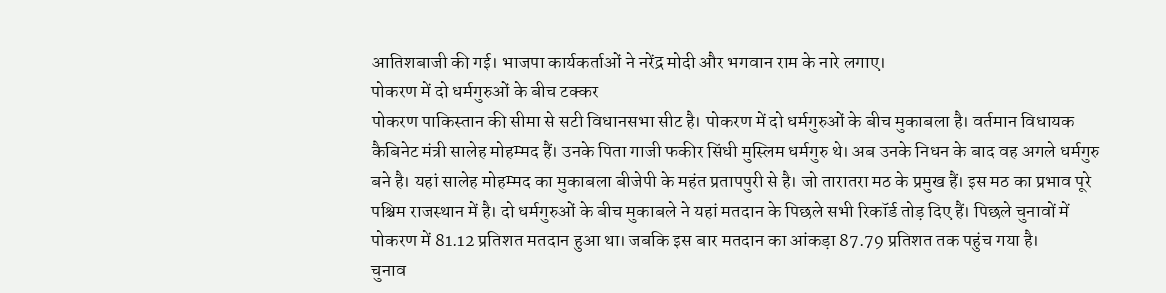आतिशबाजी की गई। भाजपा कार्यकर्ताओं ने नरेंद्र मोदी और भगवान राम के नारे लगाए।
पोकरण में दो धर्मगुरुओं के बीच टक्कर
पोकरण पाकिस्तान की सीमा से सटी विधानसभा सीट है। पोकरण में दो धर्मगुरुओं के बीच मुकाबला है। वर्तमान विधायक कैबिनेट मंत्री सालेह मोहम्मद हैं। उनके पिता गाजी फकीर सिंधी मुस्लिम धर्मगुरु थे। अब उनके निधन के बाद वह अगले धर्मगुरु बने है। यहां सालेह मोहम्मद का मुकाबला बीजेपी के महंत प्रतापपुरी से है। जो तारातरा मठ के प्रमुख हैं। इस मठ का प्रभाव पूरे पश्चिम राजस्थान में है। दो धर्मगुरुओं के बीच मुकाबले ने यहां मतदान के पिछले सभी रिकॉर्ड तोड़ दिए हैं। पिछले चुनावों में पोकरण में 81.12 प्रतिशत मतदान हुआ था। जबकि इस बार मतदान का आंकड़ा 87.79 प्रतिशत तक पहुंच गया है।
चुनाव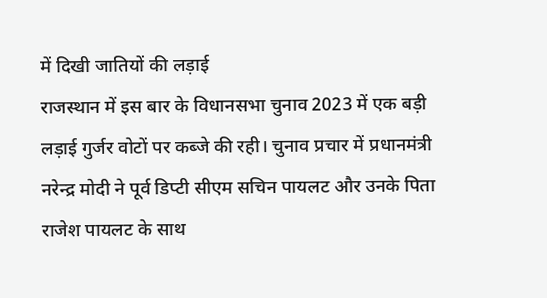में दिखी जातियों की लड़ाई
राजस्थान में इस बार के विधानसभा चुनाव 2023 में एक बड़ी लड़ाई गुर्जर वोटों पर कब्जे की रही। चुनाव प्रचार में प्रधानमंत्री नरेन्द्र मोदी ने पूर्व डिप्टी सीएम सचिन पायलट और उनके पिता राजेश पायलट के साथ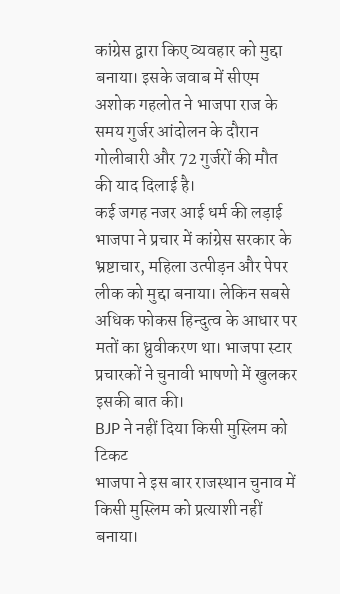कांग्रेस द्वारा किए व्यवहार को मुद्दा बनाया। इसके जवाब में सीएम अशोक गहलोत ने भाजपा राज के समय गुर्जर आंदोलन के दौरान गोलीबारी और 72 गुर्जरों की मौत की याद दिलाई है।
कई जगह नजर आई धर्म की लड़ाई
भाजपा ने प्रचार में कांग्रेस सरकार के भ्रष्टाचार, महिला उत्पीड़न और पेपर लीक को मुद्दा बनाया। लेकिन सबसे अधिक फोकस हिन्दुत्व के आधार पर मतों का ध्रुवीकरण था। भाजपा स्टार प्रचारकों ने चुनावी भाषणो में खुलकर इसकी बात की।
BJP ने नहीं दिया किसी मुस्लिम को टिकट
भाजपा ने इस बार राजस्थान चुनाव में किसी मुस्लिम को प्रत्याशी नहीं बनाया।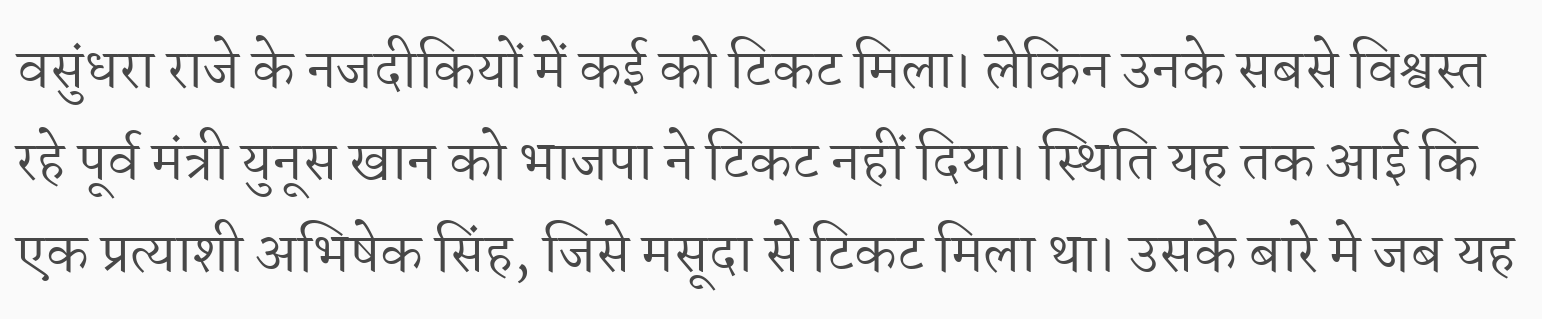वसुंधरा राजे के नजदीकियों में कई को टिकट मिला। लेकिन उनके सबसे विश्वस्त रहे पूर्व मंत्री युनूस खान को भाजपा ने टिकट नहीं दिया। स्थिति यह तक आई कि एक प्रत्याशी अभिषेक सिंह, जिसे मसूदा से टिकट मिला था। उसके बारे मे जब यह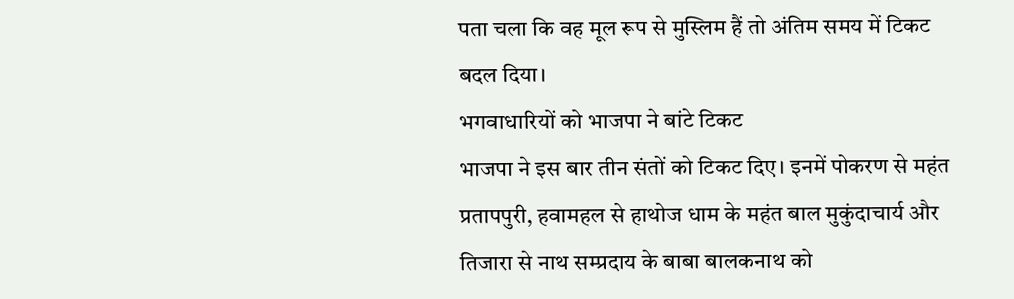पता चला कि वह मूल रूप से मुस्लिम हैं तो अंतिम समय में टिकट बदल दिया।
भगवाधारियों को भाजपा ने बांटे टिकट
भाजपा ने इस बार तीन संतों को टिकट दिए। इनमें पोकरण से महंत प्रतापपुरी, हवामहल से हाथोज धाम के महंत बाल मुकुंदाचार्य और तिजारा से नाथ सम्प्रदाय के बाबा बालकनाथ को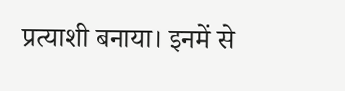प्रत्याशी बनाया। इनमें से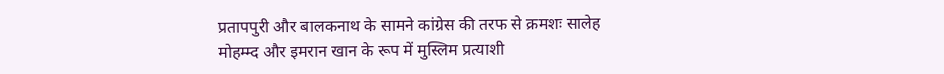प्रतापपुरी और बालकनाथ के सामने कांग्रेस की तरफ से क्रमशः सालेह मोहम्म्द और इमरान खान के रूप में मुस्लिम प्रत्याशी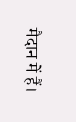मैदान में हैं।